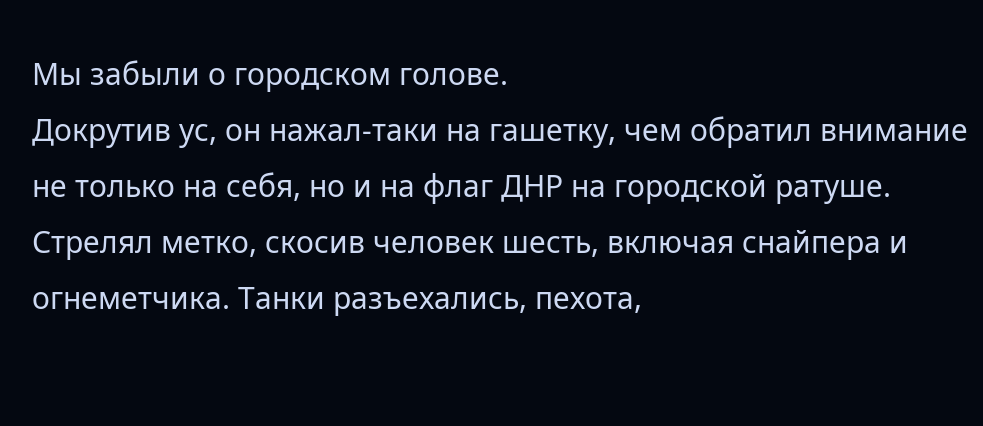Мы забыли о городском голове.
Докрутив ус, он нажал-таки на гашетку, чем обратил внимание не только на себя, но и на флаг ДНР на городской ратуше. Стрелял метко, скосив человек шесть, включая снайпера и огнеметчика. Танки разъехались, пехота,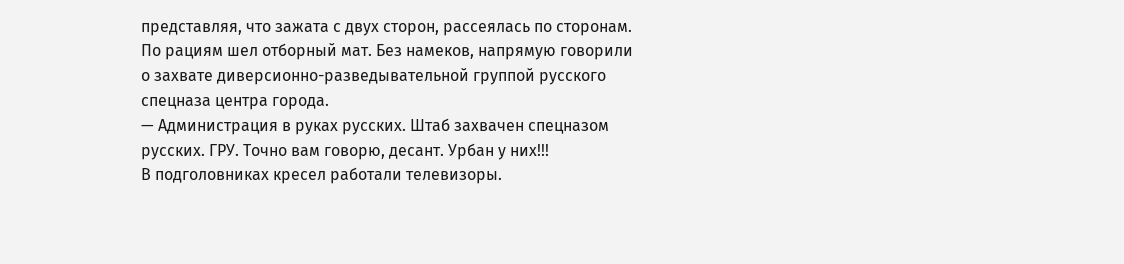представляя, что зажата с двух сторон, рассеялась по сторонам. По рациям шел отборный мат. Без намеков, напрямую говорили о захвате диверсионно-разведывательной группой русского спецназа центра города.
— Администрация в руках русских. Штаб захвачен спецназом русских. ГРУ. Точно вам говорю, десант. Урбан у них!!!
В подголовниках кресел работали телевизоры.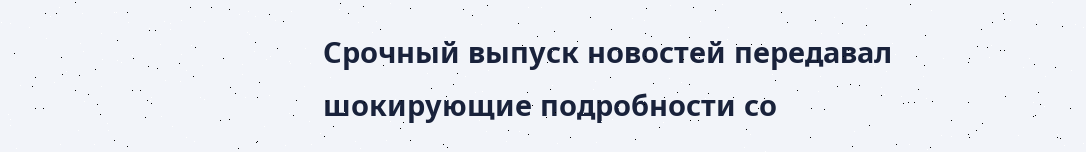Срочный выпуск новостей передавал шокирующие подробности со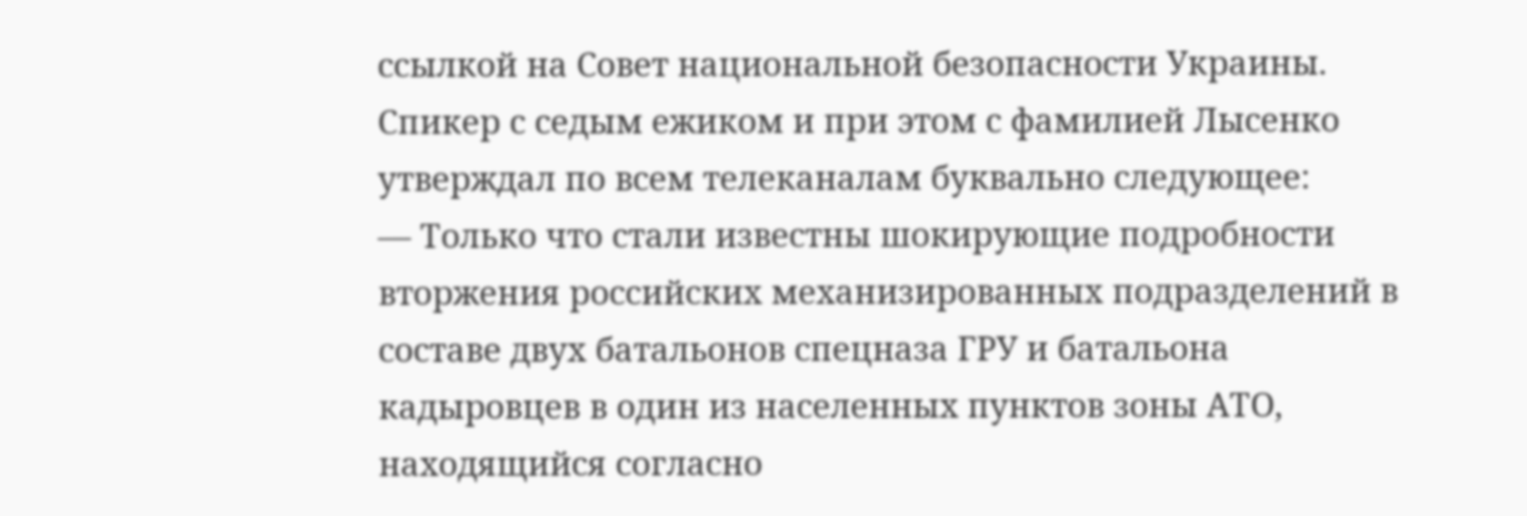ссылкой на Совет национальной безопасности Украины. Спикер с седым ежиком и при этом с фамилией Лысенко утверждал по всем телеканалам буквально следующее:
— Только что стали известны шокирующие подробности вторжения российских механизированных подразделений в составе двух батальонов спецназа ГРУ и батальона кадыровцев в один из населенных пунктов зоны АТО, находящийся согласно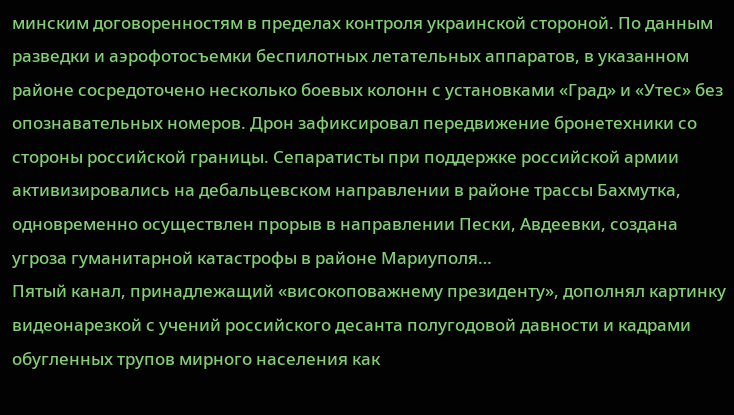минским договоренностям в пределах контроля украинской стороной. По данным разведки и аэрофотосъемки беспилотных летательных аппаратов, в указанном районе сосредоточено несколько боевых колонн с установками «Град» и «Утес» без опознавательных номеров. Дрон зафиксировал передвижение бронетехники со стороны российской границы. Сепаратисты при поддержке российской армии активизировались на дебальцевском направлении в районе трассы Бахмутка, одновременно осуществлен прорыв в направлении Пески, Авдеевки, создана угроза гуманитарной катастрофы в районе Мариуполя…
Пятый канал, принадлежащий «високоповажнему президенту», дополнял картинку видеонарезкой с учений российского десанта полугодовой давности и кадрами обугленных трупов мирного населения как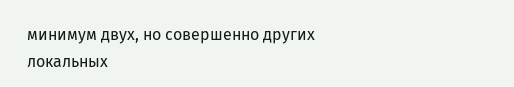минимум двух, но совершенно других локальных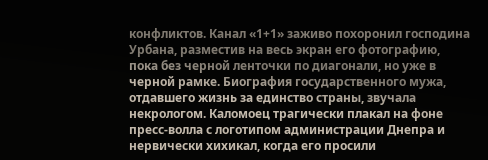конфликтов. Канал «1+1» заживо похоронил господина Урбана, разместив на весь экран его фотографию, пока без черной ленточки по диагонали, но уже в черной рамке. Биография государственного мужа, отдавшего жизнь за единство страны, звучала некрологом. Каломоец трагически плакал на фоне пресс-волла с логотипом администрации Днепра и нервически хихикал, когда его просили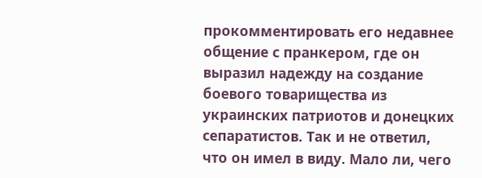прокомментировать его недавнее общение с пранкером, где он выразил надежду на создание боевого товарищества из украинских патриотов и донецких сепаратистов. Так и не ответил, что он имел в виду. Мало ли, чего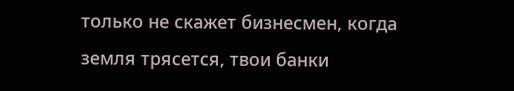только не скажет бизнесмен, когда земля трясется, твои банки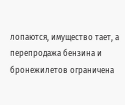лопаются, имущество тает, а перепродажа бензина и бронежилетов ограничена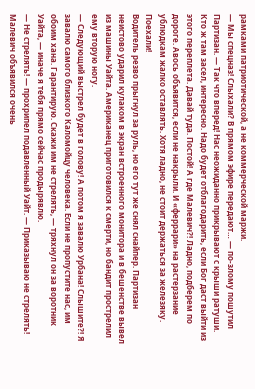рамками патриотической, а не коммерческой маржи.
— Мы спецназ! Слыхали? В прямом эфире передают… — по-злому пошутил Партизан. — Так что вперед! Нас неожиданно прикрывают с крыши ратуши. Кто ж там засел, интересно. Надо будет отблагодарить, если Бог даст выйти из этого переплета. Давай туда. Постой! А где Малевич?! Ладно, подберем по дороге. Авось объявится, если не накрыли. И «феррари» на растерзание ублюдкам жалко оставлять. Хотя ладно, не стоит держаться за железяку. Поехали!
Водитель резво прыгнул за руль, но его тут же снял снайпер. Партизан неистово ударил кулаком в экран встроенного монитора и в бешенстве вывел из машины Уайта. Американец приготовился к смерти, но бандит прострелил ему вторую ногу.
— Следующий выстрел будет в голову! А потом я завалю Урбана! Слышите?! Я завалю самого близкого Каломойцу человека. Если не пропустите нас, им обоим хана. Гарантирую. Скажи им не стрелять, — тряхнул он за воротник Уайта, — иначе я тебя прямо сейчас продырявлю.
— Не стрелять! — прохрипел подавленный Уайт. — Приказываю не стрелять!
Малевич объявился очень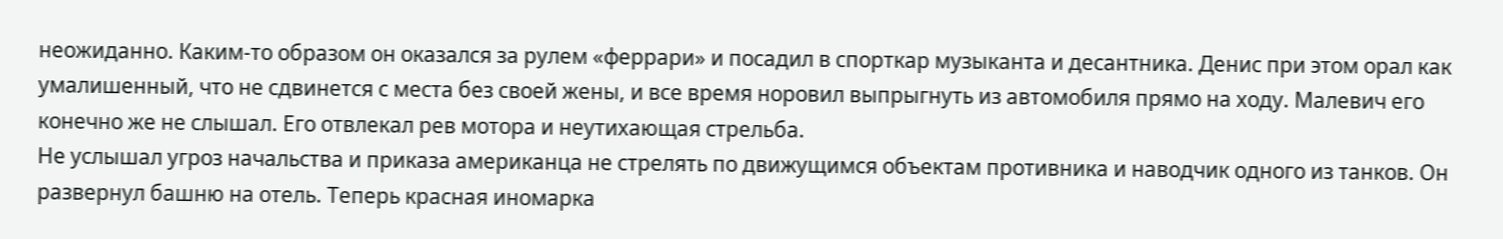неожиданно. Каким-то образом он оказался за рулем «феррари» и посадил в спорткар музыканта и десантника. Денис при этом орал как умалишенный, что не сдвинется с места без своей жены, и все время норовил выпрыгнуть из автомобиля прямо на ходу. Малевич его конечно же не слышал. Его отвлекал рев мотора и неутихающая стрельба.
Не услышал угроз начальства и приказа американца не стрелять по движущимся объектам противника и наводчик одного из танков. Он развернул башню на отель. Теперь красная иномарка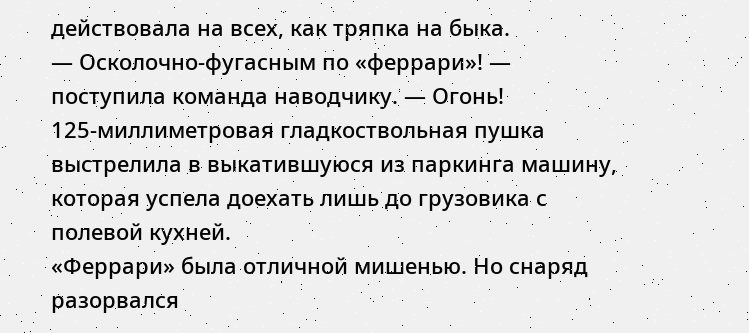действовала на всех, как тряпка на быка.
— Осколочно-фугасным по «феррари»! — поступила команда наводчику. — Огонь!
125-миллиметровая гладкоствольная пушка выстрелила в выкатившуюся из паркинга машину, которая успела доехать лишь до грузовика с полевой кухней.
«Феррари» была отличной мишенью. Но снаряд разорвался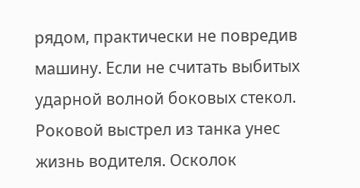рядом, практически не повредив машину. Если не считать выбитых ударной волной боковых стекол. Роковой выстрел из танка унес жизнь водителя. Осколок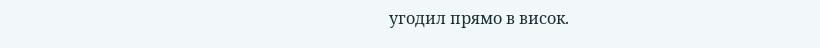угодил прямо в висок.